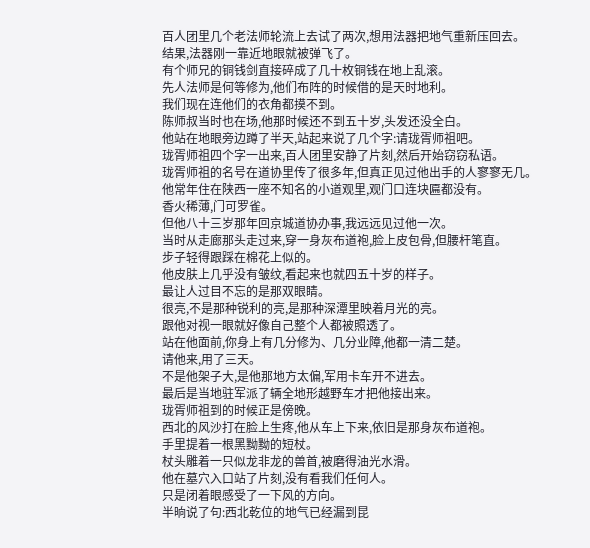百人团里几个老法师轮流上去试了两次,想用法器把地气重新压回去。
结果,法器刚一靠近地眼就被弹飞了。
有个师兄的铜钱剑直接碎成了几十枚铜钱在地上乱滚。
先人法师是何等修为,他们布阵的时候借的是天时地利。
我们现在连他们的衣角都摸不到。
陈师叔当时也在场,他那时候还不到五十岁,头发还没全白。
他站在地眼旁边蹲了半天,站起来说了几个字:请珑胥师祖吧。
珑胥师祖四个字一出来,百人团里安静了片刻,然后开始窃窃私语。
珑胥师祖的名号在道协里传了很多年,但真正见过他出手的人寥寥无几。
他常年住在陕西一座不知名的小道观里,观门口连块匾都没有。
香火稀薄,门可罗雀。
但他八十三岁那年回京城道协办事,我远远见过他一次。
当时从走廊那头走过来,穿一身灰布道袍,脸上皮包骨,但腰杆笔直。
步子轻得跟踩在棉花上似的。
他皮肤上几乎没有皱纹,看起来也就四五十岁的样子。
最让人过目不忘的是那双眼睛。
很亮,不是那种锐利的亮,是那种深潭里映着月光的亮。
跟他对视一眼就好像自己整个人都被照透了。
站在他面前,你身上有几分修为、几分业障,他都一清二楚。
请他来,用了三天。
不是他架子大,是他那地方太偏,军用卡车开不进去。
最后是当地驻军派了辆全地形越野车才把他接出来。
珑胥师祖到的时候正是傍晚。
西北的风沙打在脸上生疼,他从车上下来,依旧是那身灰布道袍。
手里提着一根黑黝黝的短杖。
杖头雕着一只似龙非龙的兽首,被磨得油光水滑。
他在墓穴入口站了片刻,没有看我们任何人。
只是闭着眼感受了一下风的方向。
半晌说了句:西北乾位的地气已经漏到昆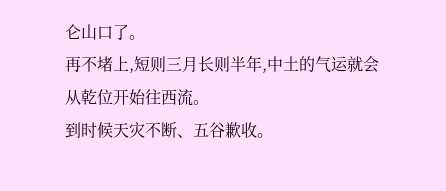仑山口了。
再不堵上,短则三月长则半年,中土的气运就会从乾位开始往西流。
到时候天灾不断、五谷歉收。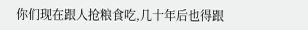你们现在跟人抢粮食吃,几十年后也得跟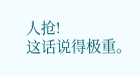人抢!
这话说得极重。